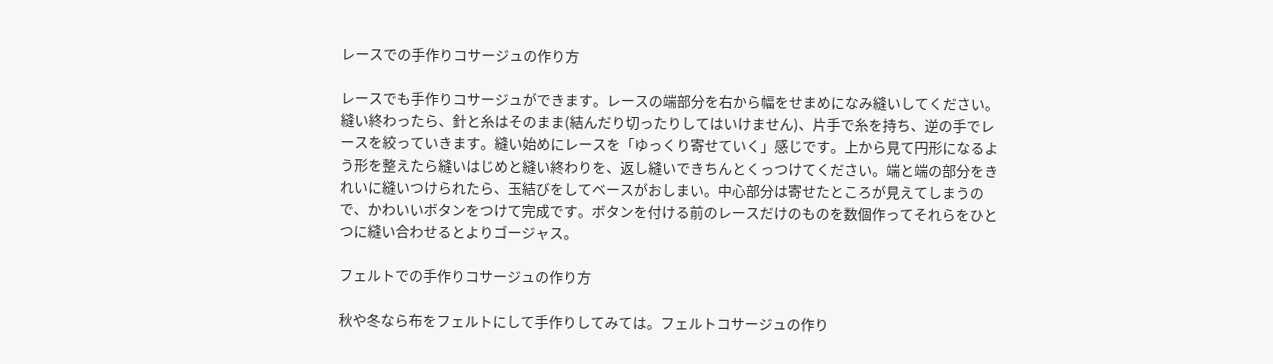レースでの手作りコサージュの作り方

レースでも手作りコサージュができます。レースの端部分を右から幅をせまめになみ縫いしてください。縫い終わったら、針と糸はそのまま(結んだり切ったりしてはいけません)、片手で糸を持ち、逆の手でレースを絞っていきます。縫い始めにレースを「ゆっくり寄せていく」感じです。上から見て円形になるよう形を整えたら縫いはじめと縫い終わりを、返し縫いできちんとくっつけてください。端と端の部分をきれいに縫いつけられたら、玉結びをしてベースがおしまい。中心部分は寄せたところが見えてしまうので、かわいいボタンをつけて完成です。ボタンを付ける前のレースだけのものを数個作ってそれらをひとつに縫い合わせるとよりゴージャス。

フェルトでの手作りコサージュの作り方

秋や冬なら布をフェルトにして手作りしてみては。フェルトコサージュの作り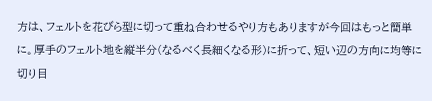方は、フェルトを花びら型に切って重ね合わせるやり方もありますが今回はもっと簡単に。厚手のフェルト地を縦半分(なるべく長細くなる形)に折って、短い辺の方向に均等に切り目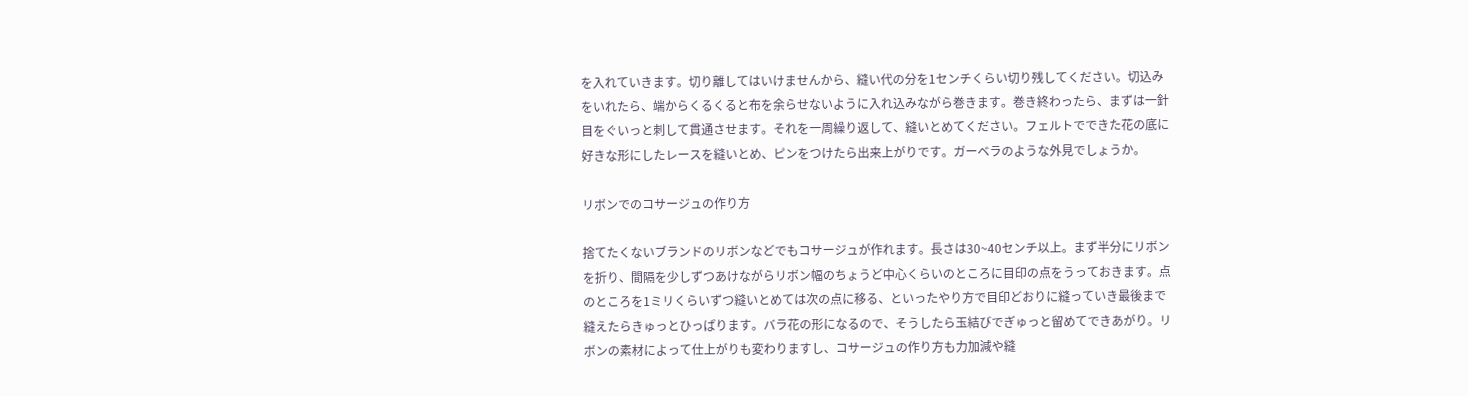を入れていきます。切り離してはいけませんから、縫い代の分を1センチくらい切り残してください。切込みをいれたら、端からくるくると布を余らせないように入れ込みながら巻きます。巻き終わったら、まずは一針目をぐいっと刺して貫通させます。それを一周繰り返して、縫いとめてください。フェルトでできた花の底に好きな形にしたレースを縫いとめ、ピンをつけたら出来上がりです。ガーベラのような外見でしょうか。

リボンでのコサージュの作り方

捨てたくないブランドのリボンなどでもコサージュが作れます。長さは30~40センチ以上。まず半分にリボンを折り、間隔を少しずつあけながらリボン幅のちょうど中心くらいのところに目印の点をうっておきます。点のところを1ミリくらいずつ縫いとめては次の点に移る、といったやり方で目印どおりに縫っていき最後まで縫えたらきゅっとひっぱります。バラ花の形になるので、そうしたら玉結びでぎゅっと留めてできあがり。リボンの素材によって仕上がりも変わりますし、コサージュの作り方も力加減や縫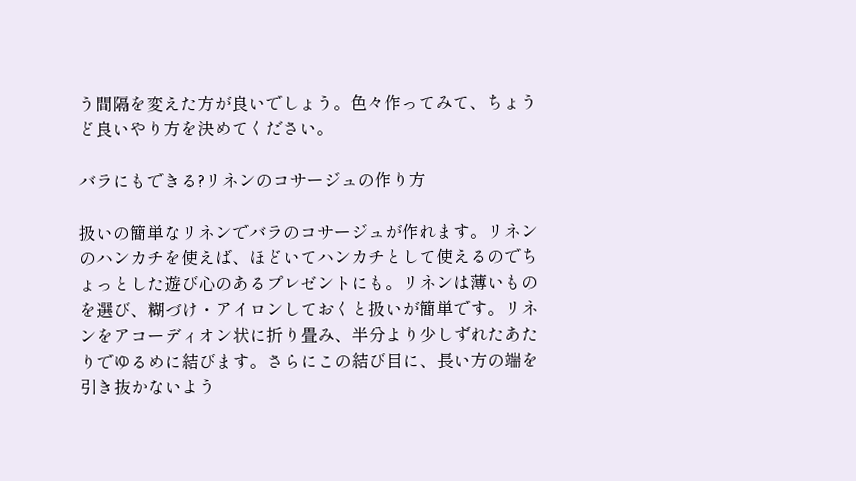う間隔を変えた方が良いでしょう。色々作ってみて、ちょうど良いやり方を決めてください。

バラにもできる?リネンのコサージュの作り方

扱いの簡単なリネンでバラのコサージュが作れます。リネンのハンカチを使えば、ほどいてハンカチとして使えるのでちょっとした遊び心のあるプレゼントにも。リネンは薄いものを選び、糊づけ・アイロンしておくと扱いが簡単です。リネンをアコーディオン状に折り畳み、半分より少しずれたあたりでゆるめに結びます。さらにこの結び目に、長い方の端を引き抜かないよう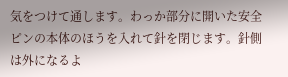気をつけて通します。わっか部分に開いた安全ピンの本体のほうを入れて針を閉じます。針側は外になるよ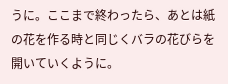うに。ここまで終わったら、あとは紙の花を作る時と同じくバラの花びらを開いていくように。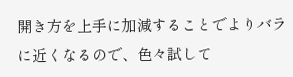開き方を上手に加減することでよりバラに近くなるので、色々試して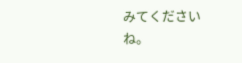みてくださいね。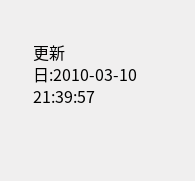更新日:2010-03-10 21:39:57